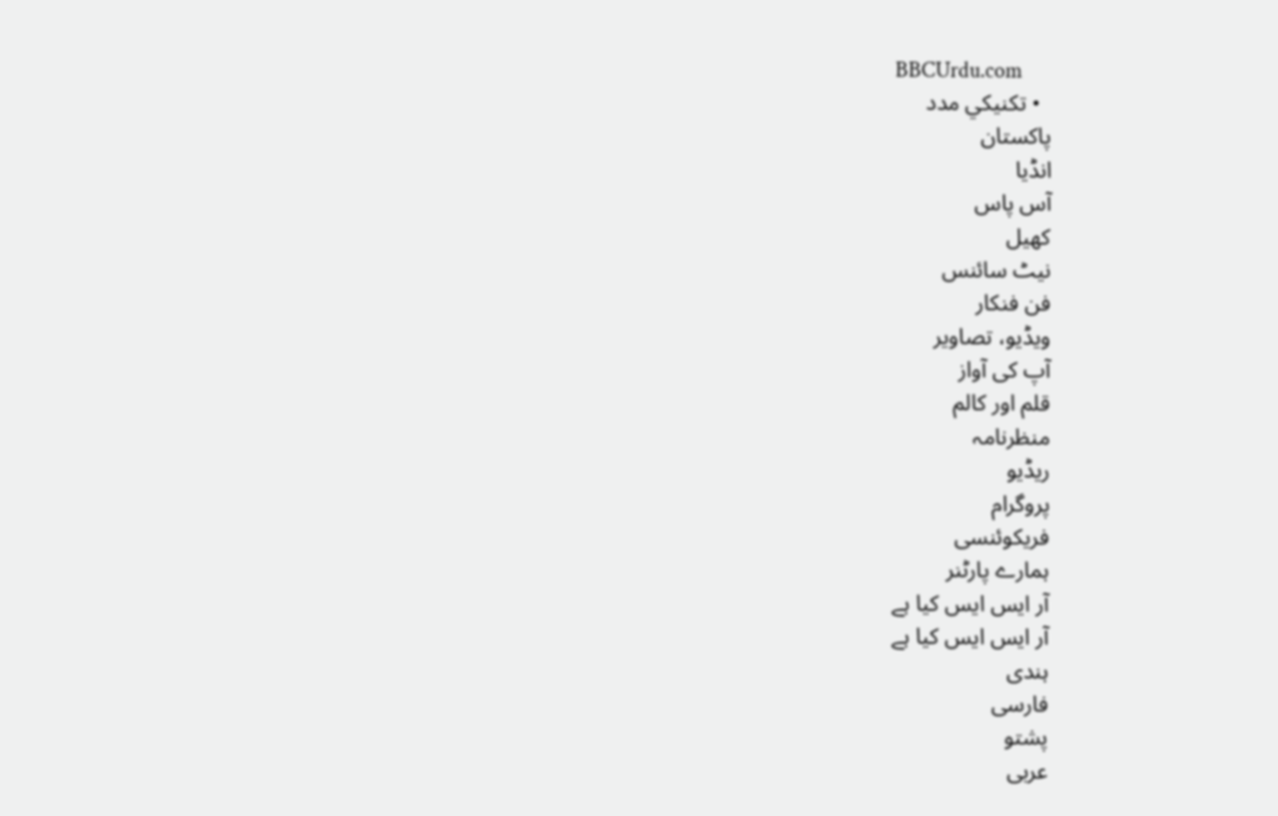BBCUrdu.com
  • تکنيکي مدد
پاکستان
انڈیا
آس پاس
کھیل
نیٹ سائنس
فن فنکار
ویڈیو، تصاویر
آپ کی آواز
قلم اور کالم
منظرنامہ
ریڈیو
پروگرام
فریکوئنسی
ہمارے پارٹنر
آر ایس ایس کیا ہے
آر ایس ایس کیا ہے
ہندی
فارسی
پشتو
عربی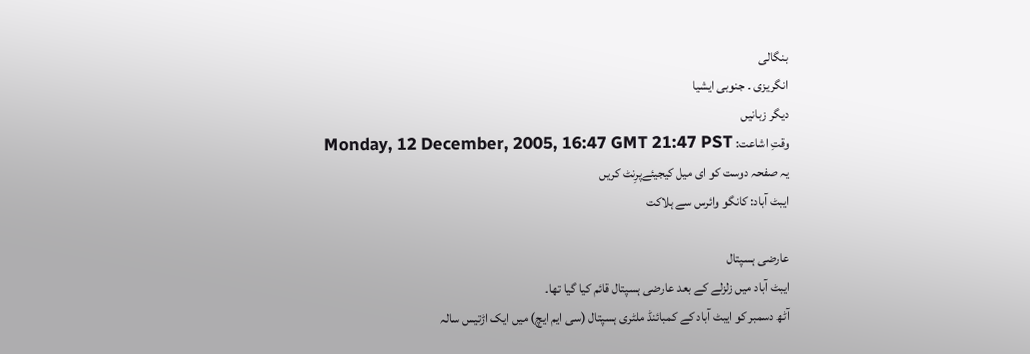بنگالی
انگریزی ۔ جنوبی ایشیا
دیگر زبانیں
وقتِ اشاعت: Monday, 12 December, 2005, 16:47 GMT 21:47 PST
یہ صفحہ دوست کو ای میل کیجیئےپرِنٹ کریں
ایبٹ آباد: کانگو وائرس سے ہلاکت

عارضی ہسپتال
ایبٹ آباد میں زلزلے کے بعد عارضی ہسپتال قائم کیا گیا تھا۔
آٹھ دسمبر کو ایبٹ آباد کے کمبائنڈ ملٹری ہسپتال (سی ایم ایچ) میں ایک اڑتیس سالہ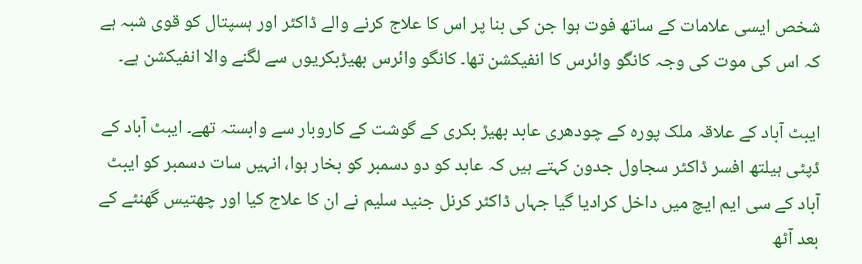شخص ایسی علامات کے ساتھ فوت ہوا جن کی بنا پر اس کا علاج کرنے والے ڈاکٹر اور ہسپتال کو قوی شبہ ہے کہ اس کی موت کی وجہ کانگو وائرس کا انفیکشن تھا۔ کانگو وائرس بھیڑبکریوں سے لگنے والا انفیکشن ہے۔

ایبٹ آباد کے علاقہ ملک پورہ کے چودھری عابد بھیڑ بکری کے گوشت کے کاروبار سے وابستہ تھے۔ ایبٹ آباد کے ڈپٹی ہیلتھ افسر ڈاکٹر سجاول جدون کہتے ہیں کہ عابد کو دو دسمبر کو بخار ہوا، انہیں سات دسمبر کو ایبٹ آباد کے سی ایم ایچ میں داخل کرادیا گیا جہاں ڈاکٹر کرنل جنید سلیم نے ان کا علاج کیا اور چھتیس گھنٹے کے بعد آٹھ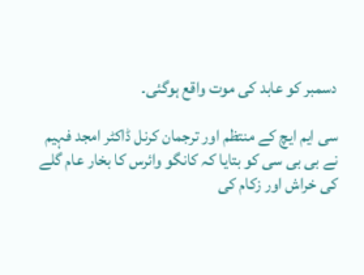دسمبر کو عابد کی موت واقع ہوگئی۔

سی ایم ایچ کے منتظم اور ترجمان کرنل ڈاکٹر امجد فہیم نے بی بی سی کو بتایا کہ کانگو وائرس کا بخار عام گلے کی خراش اور زکام کی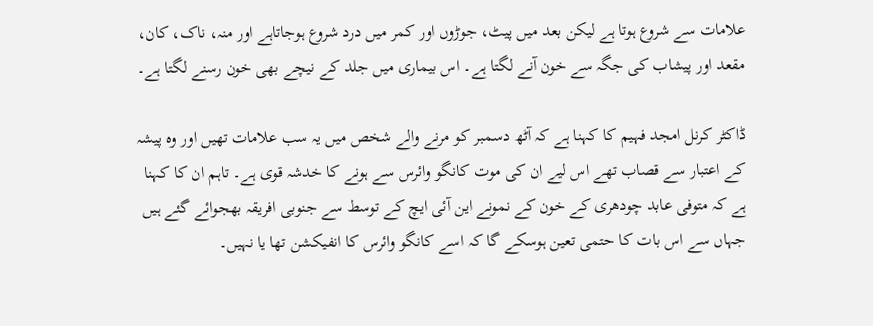علامات سے شروع ہوتا ہے لیکن بعد میں پیٹ، جوڑوں اور کمر میں درد شروع ہوجاتاہے اور منہ، ناک، کان، مقعد اور پیشاب کی جگہ سے خون آنے لگتا ہے۔ اس بیماری میں جلد کے نیچے بھی خون رسنے لگتا ہے۔

ڈاکٹر کرنل امجد فہیم کا کہنا ہے کہ آٹھ دسمبر کو مرنے والے شخص میں یہ سب علامات تھیں اور وہ پیشہ کے اعتبار سے قصاب تھے اس لیے ان کی موت کانگو وائرس سے ہونے کا خدشہ قوی ہے۔ تاہم ان کا کہنا ہے کہ متوفی عابد چودھری کے خون کے نمونے این آئی ایچ کے توسط سے جنوبی افریقہ بھجوائے گئے ہیں جہاں سے اس بات کا حتمی تعین ہوسکے گا کہ اسے کانگو وائرس کا انفیکشن تھا یا نہیں۔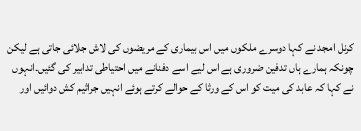کرنل امجد نے کہا دوسرے ملکوں میں اس بیماری کے مریضوں کی لاش جلائی جاتی ہے لیکن چونکہ ہمارے ہاں تدفین ضروری ہے اس لیے اسے دفنانے میں احتیاطی تدابیر کی گئیں۔انہوں نے کہا کہ عابد کی میت کو اس کے ورثا کے حوالے کرتے ہوئے انہیں جراثیم کش دوائیں اور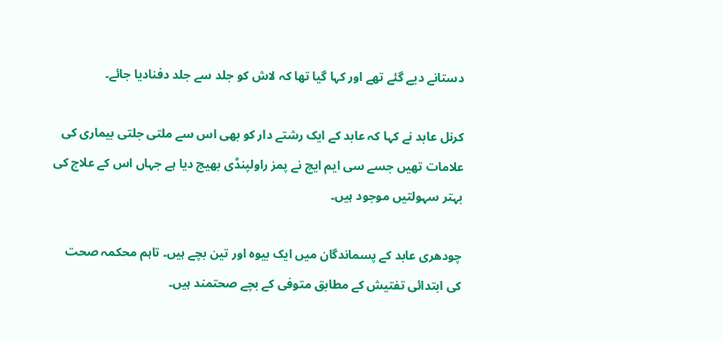دستانے دیے گئے تھے اور کہا گیا تھا کہ لاش کو جلد سے جلد دفنادیا جائے۔

کرنل عابد نے کہا کہ عابد کے ایک رشتے دار کو بھی اس سے ملتی جلتی بیماری کی علامات تھیں جسے سی ایم ایچ نے پمز راولپنڈی بھیج دیا ہے جہاں اس کے علاج کی بہتر سہولتیں موجود ہیں۔

چودھری عابد کے پسماندگان میں ایک بیوہ اور تین بچے ہیں۔ تاہم محکمہ صحت کی ابتدائی تفتیش کے مطابق متوفی کے بچے صحتمند ہیں۔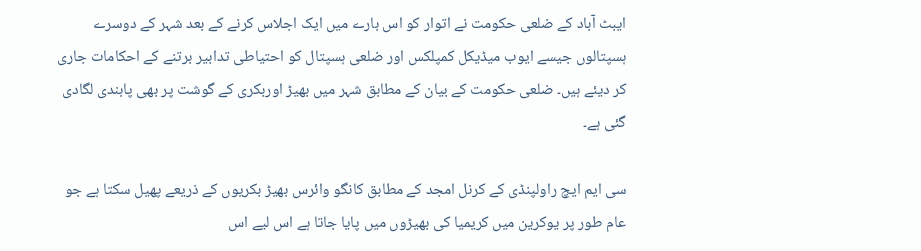ایبٹ آباد کے ضلعی حکومت نے اتوار کو اس بارے میں ایک اجلاس کرنے کے بعد شہر کے دوسرے ہسپتالوں جیسے ایوب میڈیکل کمپلکس اور ضلعی ہسپتال کو احتیاطی تدابیر برتنے کے احکامات جاری کر دیئے ہیں۔ ضلعی حکومت کے بیان کے مطابق شہر میں بھیڑ اوربکری کے گوشت پر بھی پابندی لگادی گئی ہے۔

سی ایم ایچ راولپنڈی کے کرنل امجد کے مطابق کانگو وائرس بھیڑ بکریوں کے ذریعے پھیل سکتا ہے جو عام طور پر یوکرین میں کریمیا کی بھیڑوں میں پایا جاتا ہے اس لیے اس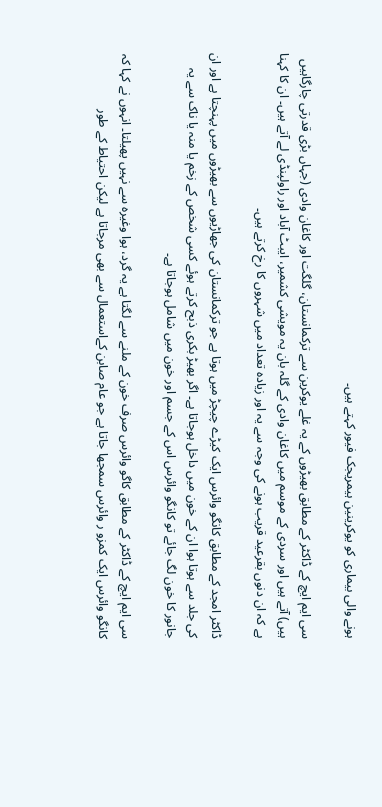ہونے والی بیماری کو یوکرینین ہیمریجک فیور کہتے ہیں۔

سی ایم ایچ کے ڈاکٹر کے مطابق بھیڑوں کے یہ غلے یوکرین سے ترکمانستان، گلگت اور کاغان وادی (جہاں بڑی قدرتی چارگاہیں ہیں) آتے ہیں اور سردی کے موسم میں کاغان وادی کے گلہ بان یہ مویشی کشمیر، ایبٹ آباد اور راولپنڈی لے آتے ہیں۔ ان کا کہنا ہے کہ ان دنوں بقرعید قریب ہونے کی وجہ سے یہ اور زیادہ تعداد میں شہروں کا رخ کرتے ہیں۔

ڈاکٹر امجد کے مطابق کانگو وائرس ایک کیڑے چیچڑ میں ہوتا ہے جو ترکمانستان کی جھاڑیوں سے بھیڑوں میں پہنچتا ہے اور ان کی جلد سے ہوتا ہوا ان کے خون میں داخل ہوجاتا ہے۔ اگر بھیڑ بکری ذبح کرتے ہوئے کسی شخص کے زخم یا منہ یا ناک سے یہ جانور کا خون لگ جائے تو کانگو وائرس اس کے جسم اور خون میں شامل ہوجاتا ہے۔

سی ایم ایچ کے ڈاکٹر کے مطابق کاگو وائرس صرف خون کے ملنے سے لگتا ہے یہ گرد، ہوا وغیرہ سے نہیں پھیلتا۔ انہوں نے کہا کہ کانگو وائرس ایک کمزو ر وائرس سمجھا جاتا ہے جو عام صابن کےاستعمال سے بھی مرجاتا ہے لیکن احتیاط کے طور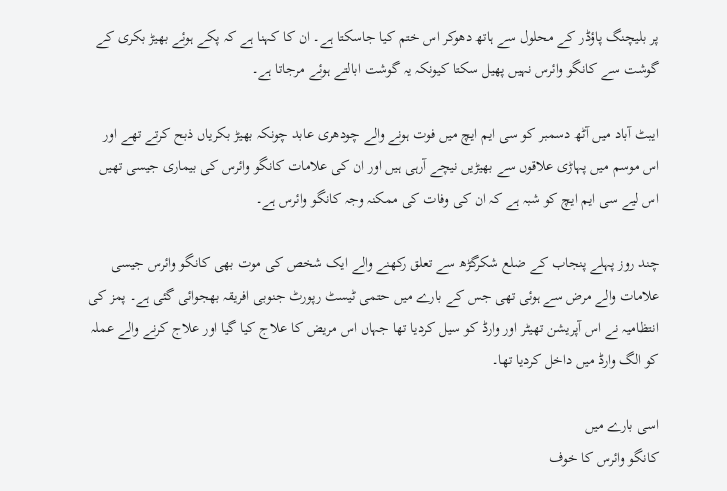پر بلیچنگ پاؤڈر کے محلول سے ہاتھ دھوکر اس ختم کیا جاسکتا ہے۔ ان کا کہنا ہے کہ پکے ہوئے بھیڑ بکری کے گوشت سے کانگو وائرس نہیں پھیل سکتا کیونکہ یہ گوشت ابالتے ہوئے مرجاتا ہے۔

ایبٹ آباد میں آٹھ دسمبر کو سی ایم ایچ میں فوت ہونے والے چودھری عابد چونکہ بھیڑ بکریاں ذبح کرتے تھے اور اس موسم میں پہاڑی علاقوں سے بھیڑیں نیچے آرہی ہیں اور ان کی علامات کانگو وائرس کی بیماری جیسی تھیں اس لیے سی ایم ایچ کو شبہ ہے کہ ان کی وفات کی ممکنہ وجہ کانگو وائرس ہے۔

چند روز پہلے پنجاب کے ضلع شکرگڑھ سے تعلق رکھنے والے ایک شخص کی موت بھی کانگو وائرس جیسی علامات والے مرض سے ہوئی تھی جس کے بارے میں حتمی ٹیسٹ رپورٹ جنوبی افریقہ بھجوائی گئی ہے۔ پمز کی انتظامیہ نے اس آپریشن تھیٹر اور وارڈ کو سیل کردیا تھا جہاں اس مریض کا علاج کیا گیا اور علاج کرنے والے عملہ کو الگ وارڈ میں داخل کردیا تھا۔

اسی بارے میں
کانگو وائرس کا خوف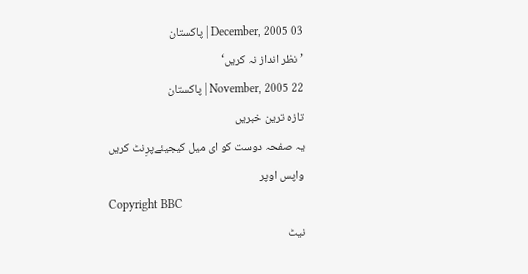03 December, 2005 | پاکستان
’نظر انداز نہ کریں‘
22 November, 2005 | پاکستان
تازہ ترین خبریں
یہ صفحہ دوست کو ای میل کیجیئےپرِنٹ کریں
واپس اوپر
Copyright BBC
نیٹ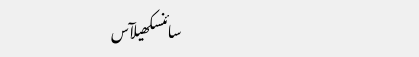سائنسکھیلآس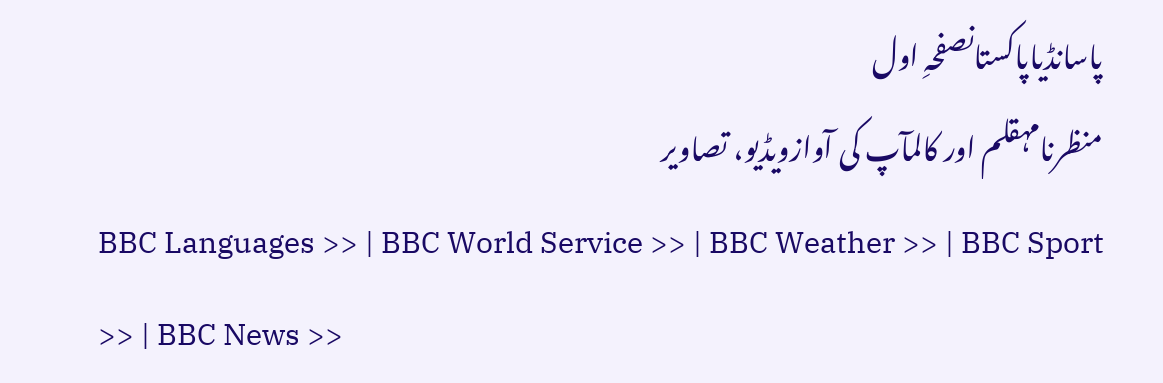پاسانڈیاپاکستانصفحہِ اول
منظرنامہقلم اور کالمآپ کی آوازویڈیو، تصاویر
BBC Languages >> | BBC World Service >> | BBC Weather >> | BBC Sport >> | BBC News >>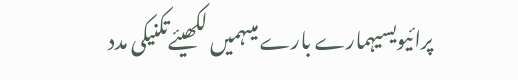پرائیویسیہمارے بارے میںہمیں لکھیئےتکنیکی مدد